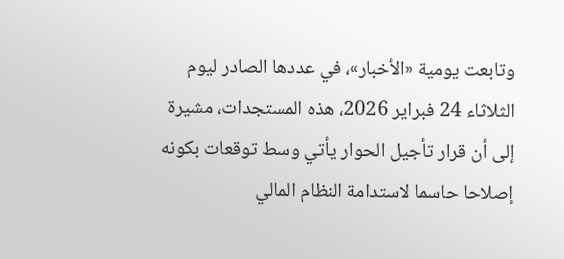وتابعت يومية «الأخبار»، في عددها الصادر ليوم الثلاثاء 24 فبراير 2026، هذه المستجدات، مشيرة إلى أن قرار تأجيل الحوار يأتي وسط توقعات بكونه إصلاحا حاسما لاستدامة النظام المالي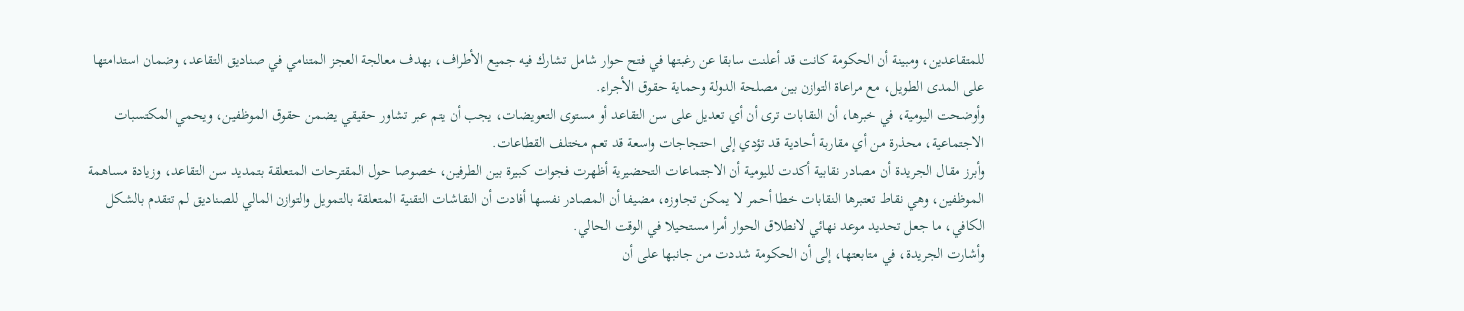للمتقاعدين، ومبينة أن الحكومة كانت قد أعلنت سابقا عن رغبتها في فتح حوار شامل تشارك فيه جميع الأطراف، بهدف معالجة العجز المتنامي في صناديق التقاعد، وضمان استدامتها على المدى الطويل، مع مراعاة التوازن بين مصلحة الدولة وحماية حقوق الأجراء.
وأوضحت اليومية، في خبرها، أن النقابات ترى أن أي تعديل على سن التقاعد أو مستوى التعويضات، يجب أن يتم عبر تشاور حقيقي يضمن حقوق الموظفين، ويحمي المكتسبات الاجتماعية، محذرة من أي مقاربة أحادية قد تؤدي إلى احتجاجات واسعة قد تعم مختلف القطاعات.
وأبرز مقال الجريدة أن مصادر نقابية أكدت لليومية أن الاجتماعات التحضيرية أظهرت فجوات كبيرة بين الطرفين، خصوصا حول المقترحات المتعلقة بتمديد سن التقاعد، وزيادة مساهمة الموظفين، وهي نقاط تعتبرها النقابات خطا أحمر لا يمكن تجاوزه، مضيفا أن المصادر نفسها أفادت أن النقاشات التقنية المتعلقة بالتمويل والتوازن المالي للصناديق لم تتقدم بالشكل الكافي، ما جعل تحديد موعد نهائي لانطلاق الحوار أمرا مستحيلا في الوقت الحالي.
وأشارت الجريدة، في متابعتها، إلى أن الحكومة شددت من جانبها على أن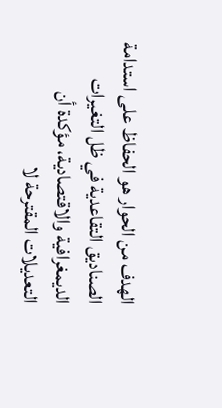الهدف من الحوار هو الحفاظ على استدامة الصناديق التقاعدية في ظل التغيرات الديمغرافية والاقتصادية، مؤكدة أن التعديلات المقترحة لا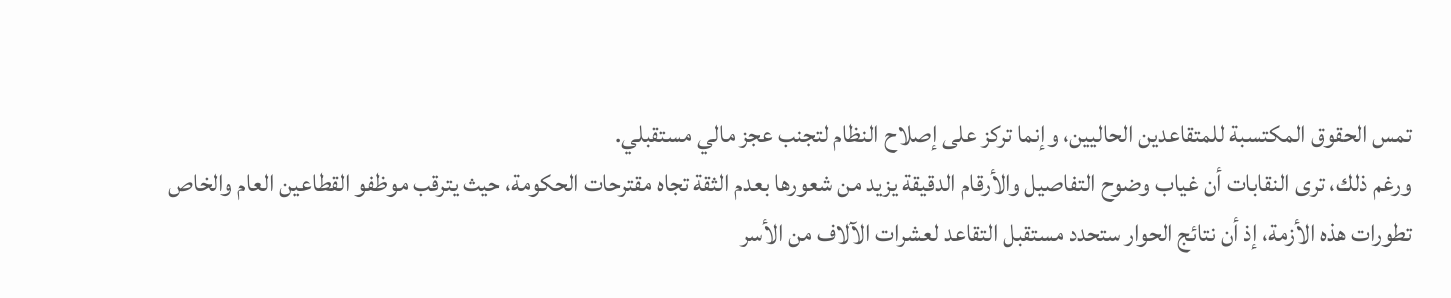تمس الحقوق المكتسبة للمتقاعدين الحاليين، وإنما تركز على إصلاح النظام لتجنب عجز مالي مستقبلي.
ورغم ذلك، ترى النقابات أن غياب وضوح التفاصيل والأرقام الدقيقة يزيد من شعورها بعدم الثقة تجاه مقترحات الحكومة، حيث يترقب موظفو القطاعين العام والخاص تطورات هذه الأزمة، إذ أن نتائج الحوار ستحدد مستقبل التقاعد لعشرات الآلاف من الأسر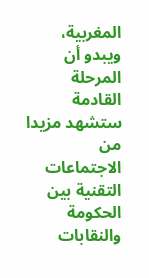المغربية، ويبدو أن المرحلة القادمة ستشهد مزيدا من الاجتماعات التقنية بين الحكومة والنقابات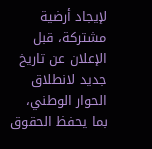لإيجاد أرضية مشتركة، قبل الإعلان عن تاريخ جديد لانطلاق الحوار الوطني، بما يحفظ الحقوق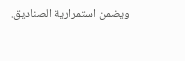ويضمن استمرارية الصناديق.